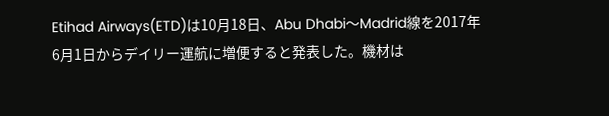Etihad Airways(ETD)は10月18日、Abu Dhabi〜Madrid線を2017年6月1日からデイリー運航に増便すると発表した。機材は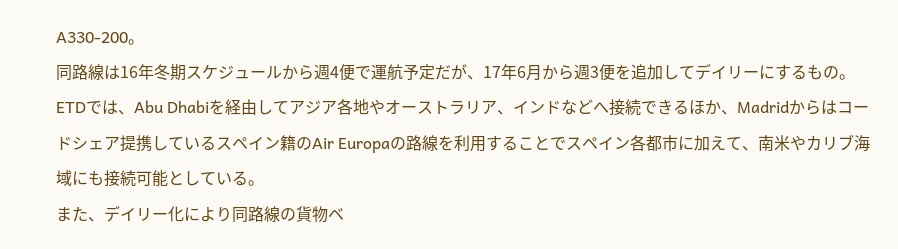A330-200。
同路線は16年冬期スケジュールから週4便で運航予定だが、17年6月から週3便を追加してデイリーにするもの。
ETDでは、Abu Dhabiを経由してアジア各地やオーストラリア、インドなどへ接続できるほか、Madridからはコードシェア提携しているスペイン籍のAir Europaの路線を利用することでスペイン各都市に加えて、南米やカリブ海域にも接続可能としている。
また、デイリー化により同路線の貨物ベ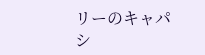リーのキャパシ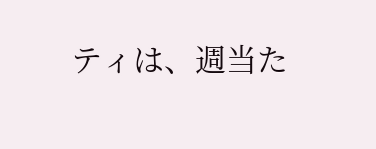ティは、週当た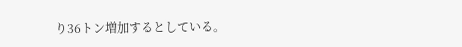り36トン増加するとしている。